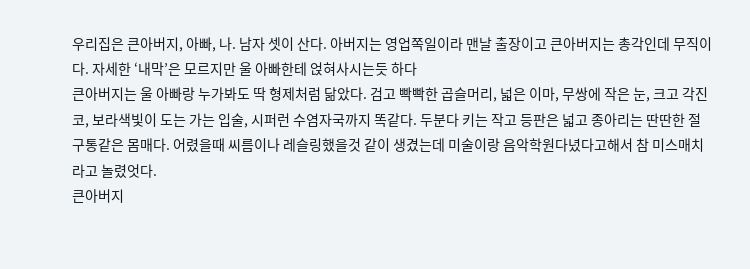우리집은 큰아버지, 아빠, 나. 남자 셋이 산다. 아버지는 영업쪽일이라 맨날 출장이고 큰아버지는 총각인데 무직이다. 자세한 ‘내막’은 모르지만 울 아빠한테 얹혀사시는듯 하다
큰아버지는 울 아빠랑 누가봐도 딱 형제처럼 닮았다. 검고 빡빡한 곱슬머리, 넓은 이마, 무쌍에 작은 눈, 크고 각진 코, 보라색빛이 도는 가는 입술, 시퍼런 수염자국까지 똑같다. 두분다 키는 작고 등판은 넓고 종아리는 딴딴한 절구통같은 몸매다. 어렸을때 씨름이나 레슬링했을것 같이 생겼는데 미술이랑 음악학원다녔다고해서 참 미스매치라고 놀렸엇다.
큰아버지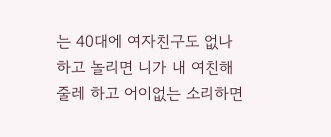는 40대에 여자친구도 없나 하고 놀리면 니가 내 여친해줄레 하고 어이없는 소리하면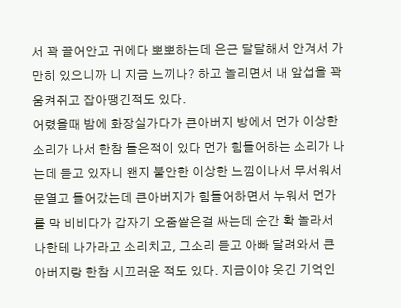서 꽉 끌어안고 귀에다 뽀뽀하는데 은근 달달해서 안겨서 가만히 있으니까 니 지금 느끼나? 하고 놀리면서 내 앞섭을 꽉 움켜쥐고 잡아땡긴적도 있다.
어렸을때 밤에 화장실가다가 큰아버지 방에서 먼가 이상한 소리가 나서 한참 들은적이 있다 먼가 힘들어하는 소리가 나는데 듣고 있자니 왠지 불안한 이상한 느낌이나서 무서워서 문열고 들어갔는데 큰아버지가 힘들어하면서 누워서 먼가를 막 비비다가 갑자기 오줌쌑은걸 싸는데 순간 확 놀라서 나한테 나가라고 소리치고, 그소리 듣고 아빠 달려와서 큰아버지랑 한참 시끄러운 적도 있다. 지금이야 웃긴 기억인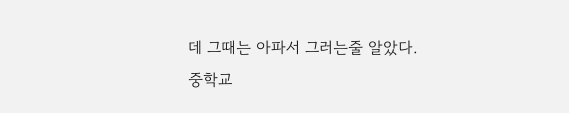데 그때는 아파서 그러는줄 알았다.
중학교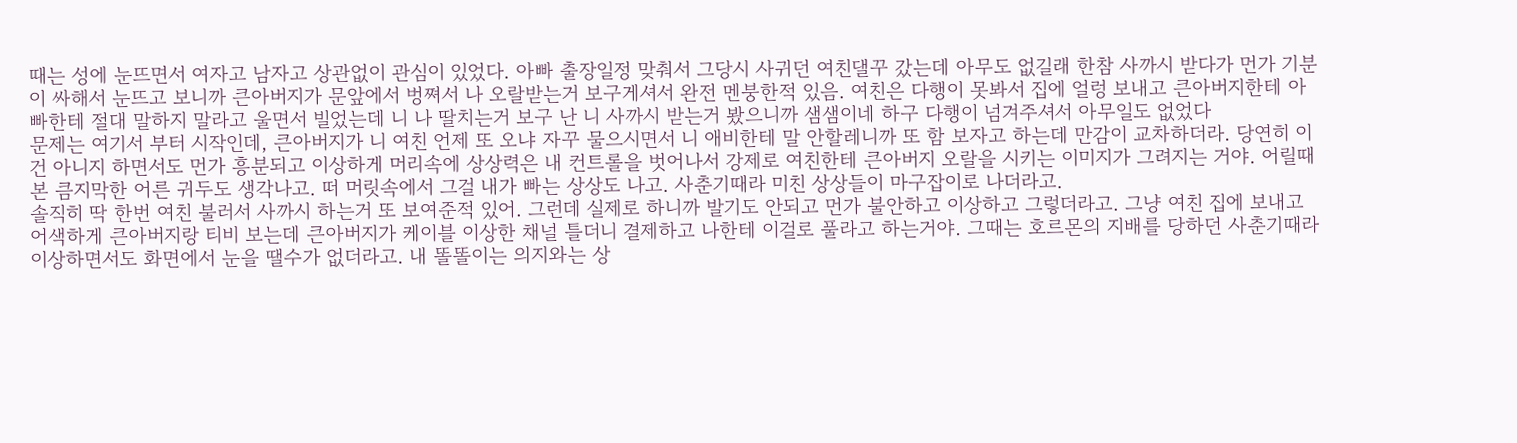때는 성에 눈뜨면서 여자고 남자고 상관없이 관심이 있었다. 아빠 출장일정 맞춰서 그당시 사귀던 여친댈꾸 갔는데 아무도 없길래 한참 사까시 받다가 먼가 기분이 싸해서 눈뜨고 보니까 큰아버지가 문앞에서 벙쪄서 나 오랄받는거 보구게셔서 완전 멘붕한적 있음. 여친은 다행이 못봐서 집에 얼렁 보내고 큰아버지한테 아빠한테 절대 말하지 말라고 울면서 빌었는데 니 나 딸치는거 보구 난 니 사까시 받는거 봤으니까 샘샘이네 하구 다행이 넘겨주셔서 아무일도 없었다
문제는 여기서 부터 시작인데, 큰아버지가 니 여친 언제 또 오냐 자꾸 물으시면서 니 애비한테 말 안할레니까 또 함 보자고 하는데 만감이 교차하더라. 당연히 이건 아니지 하면서도 먼가 흥분되고 이상하게 머리속에 상상력은 내 컨트롤을 벗어나서 강제로 여친한테 큰아버지 오랄을 시키는 이미지가 그려지는 거야. 어릴때 본 큼지막한 어른 귀두도 생각나고. 떠 머릿속에서 그걸 내가 빠는 상상도 나고. 사춘기때라 미친 상상들이 마구잡이로 나더라고.
솔직히 딱 한번 여친 불러서 사까시 하는거 또 보여준적 있어. 그런데 실제로 하니까 발기도 안되고 먼가 불안하고 이상하고 그렇더라고. 그냥 여친 집에 보내고 어색하게 큰아버지랑 티비 보는데 큰아버지가 케이블 이상한 채널 틀더니 결제하고 나한테 이걸로 풀라고 하는거야. 그때는 호르몬의 지배를 당하던 사춘기때라 이상하면서도 화면에서 눈을 땔수가 없더라고. 내 똘똘이는 의지와는 상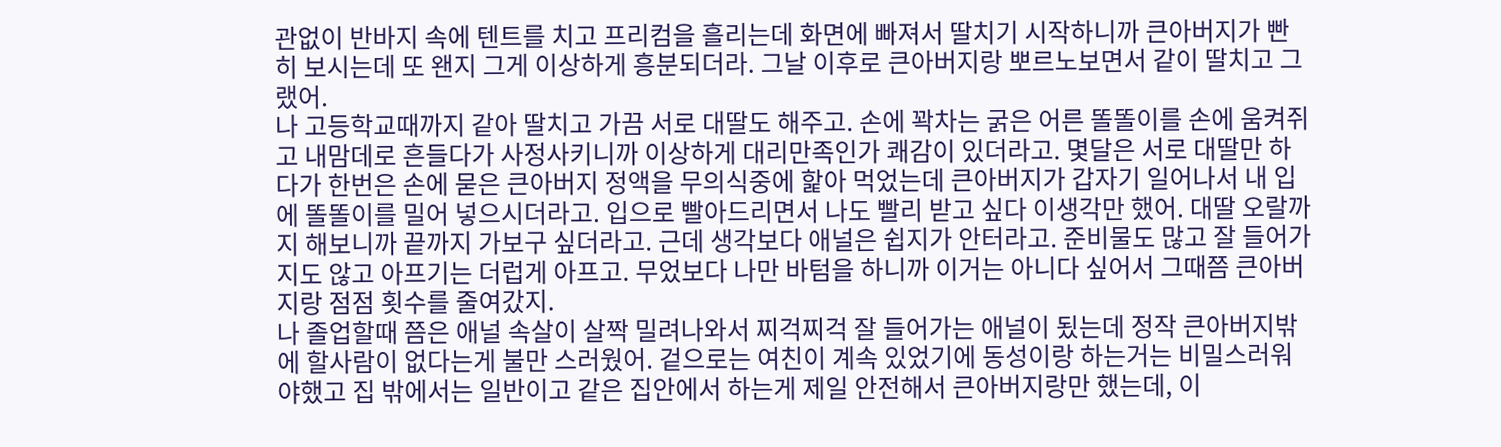관없이 반바지 속에 텐트를 치고 프리컴을 흘리는데 화면에 빠져서 딸치기 시작하니까 큰아버지가 빤히 보시는데 또 왠지 그게 이상하게 흥분되더라. 그날 이후로 큰아버지랑 뽀르노보면서 같이 딸치고 그랬어.
나 고등학교때까지 같아 딸치고 가끔 서로 대딸도 해주고. 손에 꽉차는 굵은 어른 똘똘이를 손에 움켜쥐고 내맘데로 흔들다가 사정사키니까 이상하게 대리만족인가 쾌감이 있더라고. 몇달은 서로 대딸만 하다가 한번은 손에 묻은 큰아버지 정액을 무의식중에 핥아 먹었는데 큰아버지가 갑자기 일어나서 내 입에 똘똘이를 밀어 넣으시더라고. 입으로 빨아드리면서 나도 빨리 받고 싶다 이생각만 했어. 대딸 오랄까지 해보니까 끝까지 가보구 싶더라고. 근데 생각보다 애널은 쉽지가 안터라고. 준비물도 많고 잘 들어가지도 않고 아프기는 더럽게 아프고. 무었보다 나만 바텀을 하니까 이거는 아니다 싶어서 그때쯤 큰아버지랑 점점 횟수를 줄여갔지.
나 졸업할때 쯤은 애널 속살이 살짝 밀려나와서 찌걱찌걱 잘 들어가는 애널이 됬는데 정작 큰아버지밖에 할사람이 없다는게 불만 스러웠어. 겉으로는 여친이 계속 있었기에 동성이랑 하는거는 비밀스러워야했고 집 밖에서는 일반이고 같은 집안에서 하는게 제일 안전해서 큰아버지랑만 했는데, 이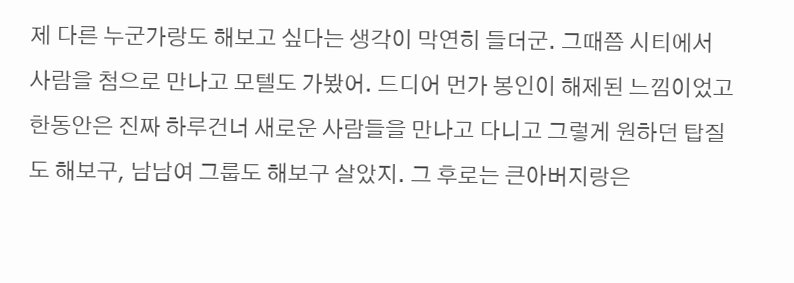제 다른 누군가랑도 해보고 싶다는 생각이 막연히 들더군. 그때쯤 시티에서 사람을 첨으로 만나고 모텔도 가봤어. 드디어 먼가 봉인이 해제된 느낌이었고 한동안은 진짜 하루건너 새로운 사람들을 만나고 다니고 그렇게 원하던 탑질도 해보구, 남남여 그룹도 해보구 살았지. 그 후로는 큰아버지랑은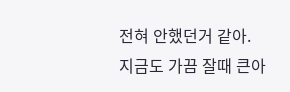전혀 안했던거 같아.
지금도 가끔 잘때 큰아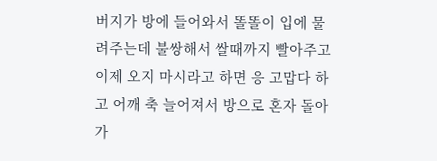버지가 방에 들어와서 똘똘이 입에 물려주는데 불쌍해서 쌀때까지 빨아주고 이제 오지 마시라고 하면 응 고맙다 하고 어깨 축 늘어져서 방으로 혼자 돌아가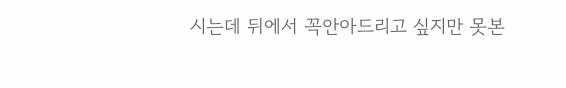시는데 뒤에서 꼭안아드리고 싶지만 못본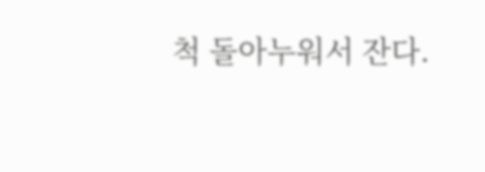척 돌아누워서 잔다.